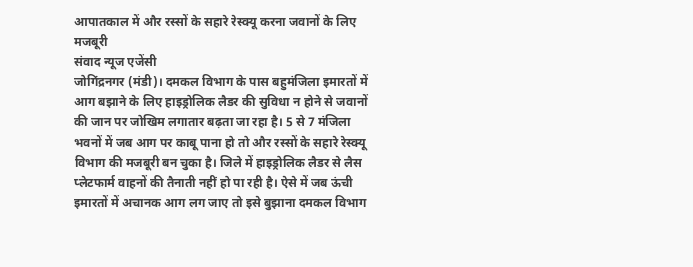आपातकाल में और रस्सों के सहारे रेस्क्यू करना जवानों के लिए मजबूरी
संवाद न्यूज एजेंसी
जोगिंद्रनगर (मंडी)। दमकल विभाग के पास बहुमंजिला इमारतों में आग बझाने के लिए हाइड्रोलिक लैडर की सुविधा न होने से जवानों की जान पर जोखिम लगातार बढ़ता जा रहा है। 5 से 7 मंजिला भवनों में जब आग पर काबू पाना हो तो और रस्सों के सहारे रेस्क्यू विभाग की मजबूरी बन चुका है। जिले में हाइड्रोलिक लैडर से लैस प्लेटफार्म वाहनों की तैनाती नहीं हो पा रही है। ऐसे में जब ऊंची इमारतों में अचानक आग लग जाए तो इसे बुझाना दमकल विभाग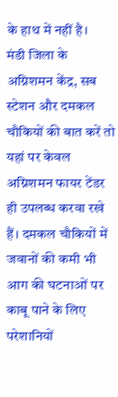के हाथ में नहीं है।
मंडी जिला के अग्निशमन केंद्र, सब स्टेशन और दमकल चौकियों की बात करें तो यहां पर केवल अग्निशमन फायर टेंडर ही उपलब्ध करवा रखे हैं। दमकल चौकियों में जवानों की कमी भी आग की घटनाओं पर काबू पाने के लिए परेशानियों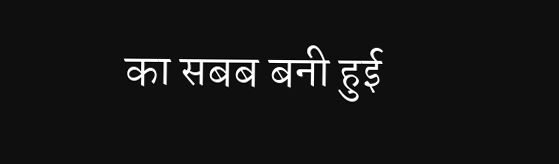का सबब बनी हुई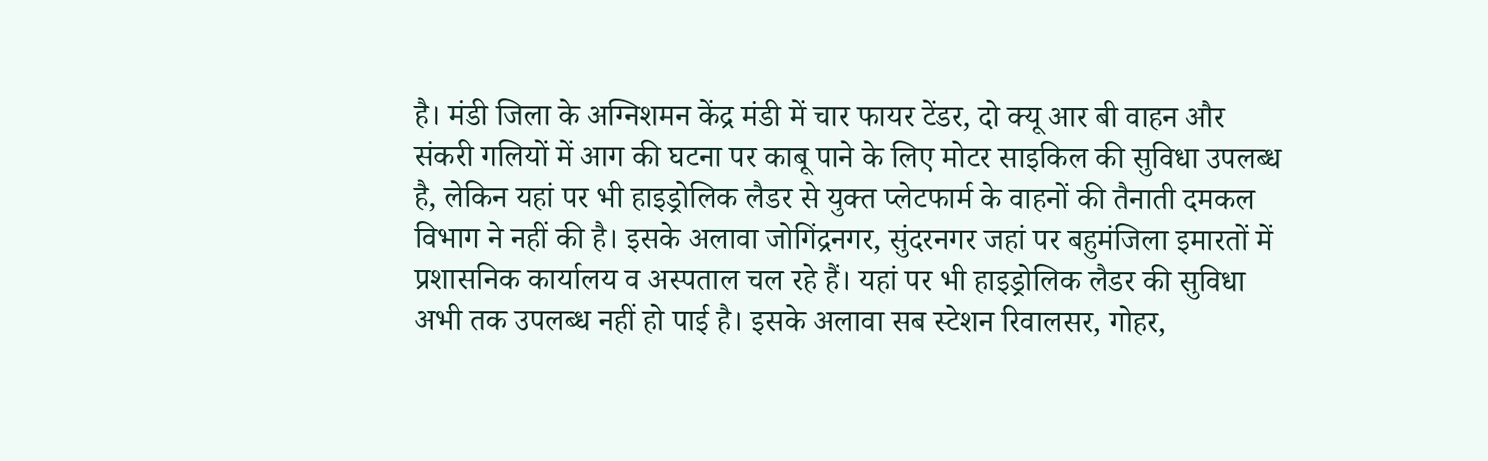है। मंडी जिला के अग्निशमन केंद्र मंडी में चार फायर टेंडर, दो क्यू आर बी वाहन और संकरी गलियों में आग की घटना पर काबू पाने के लिए मोटर साइकिल की सुविधा उपलब्ध है, लेकिन यहां पर भी हाइड्रोलिक लैडर से युक्त प्लेटफार्म के वाहनों की तैनाती दमकल विभाग ने नहीं की है। इसके अलावा जोगिंद्रनगर, सुंदरनगर जहां पर बहुमंजिला इमारतों में प्रशासनिक कार्यालय व अस्पताल चल रहे हैं। यहां पर भी हाइड्रोलिक लैडर की सुविधा अभी तक उपलब्ध नहीं हो पाई है। इसके अलावा सब स्टेशन रिवालसर, गोहर,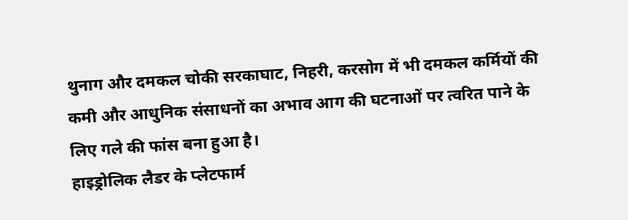थुनाग और दमकल चोकी सरकाघाट, निहरी, करसोग में भी दमकल कर्मियों की कमी और आधुनिक संसाधनों का अभाव आग की घटनाओं पर त्वरित पाने के लिए गले की फांस बना हुआ है।
हाइड्रोलिक लैडर के प्लेटफार्म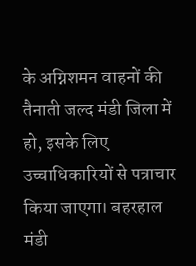के अग्निशमन वाहनों की तैनाती जल्द मंडी जिला में हो, इसके लिए उच्चाधिकारियों से पत्राचार किया जाएगा। बहरहाल मंडी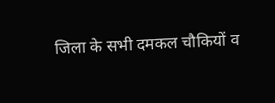जिला के सभी दमकल चौकियों व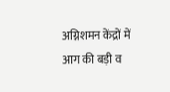अग्निशमन केंद्रों में आग की बड़ी व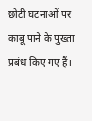छोटी घटनाओं पर काबू पाने के पुख्ता प्रबंध किए गए हैं।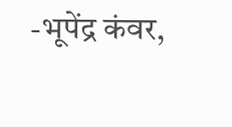-भूपेंद्र कंवर,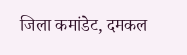जिला कमांडेट, दमकल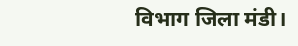विभाग जिला मंडी।